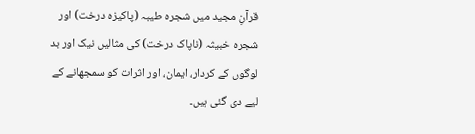قرآنِ مجید میں شجرہ طیبہ (پاکیزہ درخت) اور شجرہ خبیثہ (ناپاک درخت) کی مثالیں نیک اور بد لوگوں کے کردار، ایمان، اور اثرات کو سمجھانے کے لیے دی گئی ہیں۔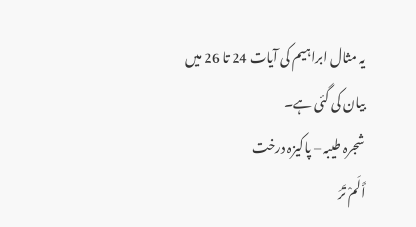یہ مثال ابراہیم کی آیات 24 تا 26 میں بیان کی گئی ہے۔
شجرہ طیبہ – پاکیزہ درخت
أَلَمْ تَرَ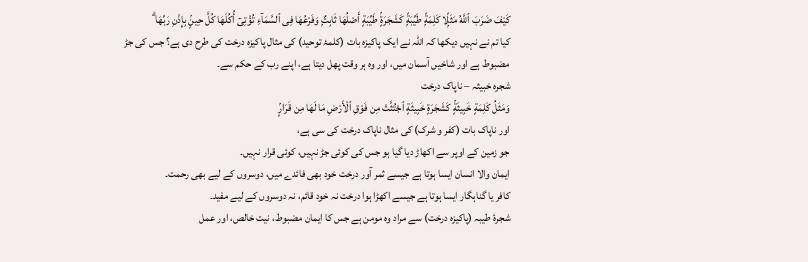كَيْفَ ضَرَبَ ٱللَّهُ مَثَلًۭا كَلِمَةًۭ طَيِّبَةًۭ كَشَجَرَةٍۢ طَيِّبَةٍ أَصْلُهَا ثَابِتٌۭ وَفَرْعُهَا فِى ٱلسَّمَآءِ تُؤْتِىٓ أُكُلَهَا كُلَّ حِينٍۢ بِإِذْنِ رَبِّهَا ۗ
کیا تم نے نہیں دیکھا کہ اللہ نے ایک پاکیزہ بات (کلمۂ توحید) کی مثال پاکیزہ درخت کی طرح دی ہے؟ جس کی جڑ مضبوط ہے اور شاخیں آسمان میں، اور وہ ہر وقت پھل دیتا ہے، اپنے رب کے حکم سے۔
شجرہ خبیثہ – ناپاک درخت
وَمَثَلُ كَلِمَةٍ خَبِيثَةٍۢ كَشَجَرَةٍ خَبِيثَةٍ ٱجْتُثَّتْ مِن فَوْقِ ٱلْأَرْضِ مَا لَهَا مِن قَرَارٍۢ
اور ناپاک بات (کفر و شرک) کی مثال ناپاک درخت کی سی ہے،
جو زمین کے اوپر سے اکھاڑ دیا گیا ہو جس کی کوئی جڑ نہیں، کوئی قرار نہیں۔
ایمان والا انسان ایسا ہوتا ہے جیسے ثمر آور درخت خود بھی فائدے میں، دوسروں کے لیے بھی رحمت۔
کافر یا گناہگار ایسا ہوتا ہے جیسے اکھڑا ہوا درخت نہ خود قائم، نہ دوسروں کے لیے مفید۔
شجرۂ طیبہ (پاکیزہ درخت) سے مراد وہ مومن ہے جس کا ایمان مضبوط، نیت خالص، اور عمل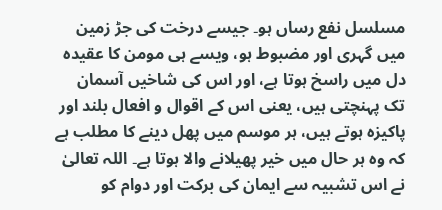مسلسل نفع رساں ہو۔ جیسے درخت کی جڑ زمین میں گہری اور مضبوط ہو، ویسے ہی مومن کا عقیدہ دل میں راسخ ہوتا ہے، اور اس کی شاخیں آسمان تک پہنچتی ہیں، یعنی اس کے اقوال و افعال بلند اور پاکیزہ ہوتے ہیں، ہر موسم میں پھل دینے کا مطلب ہے کہ وہ ہر حال میں خیر پھیلانے والا ہوتا ہے۔ اللہ تعالیٰ نے اس تشبیہ سے ایمان کی برکت اور دوام کو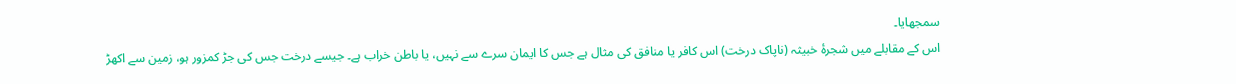سمجھایا۔
اس کے مقابلے میں شجرۂ خبیثہ (ناپاک درخت) اس کافر یا منافق کی مثال ہے جس کا ایمان سرے سے نہیں، یا باطن خراب ہے۔ جیسے درخت جس کی جڑ کمزور ہو، زمین سے اکھڑ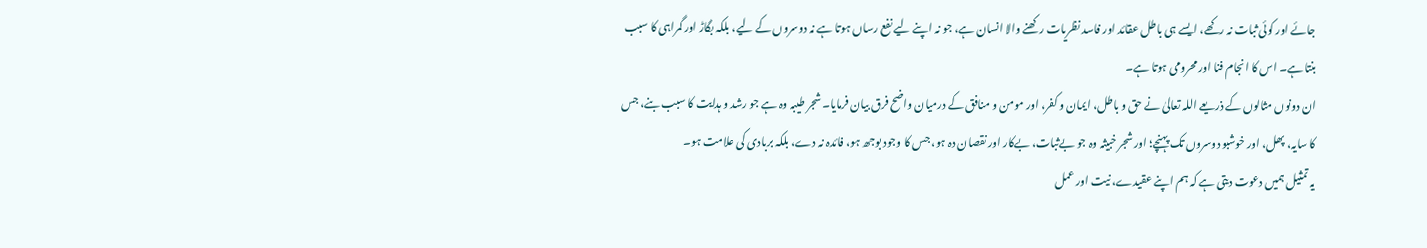جائے اور کوئی ثبات نہ رکھے، ایسے ہی باطل عقائد اور فاسد نظریات رکھنے والا انسان ہے، جو نہ اپنے لیے نفع رساں ہوتا ہے نہ دوسروں کے لیے، بلکہ بگاڑ اور گمراہی کا سبب بنتا ہے۔ اس کا انجام فنا اور محرومی ہوتا ہے۔
ان دونوں مثالوں کے ذریعے اللہ تعالیٰ نے حق و باطل، ایمان و کفر، اور مومن و منافق کے درمیان واضح فرق بیان فرمایا۔ شجر طیبہ وہ ہے جو رشد و ہدایت کا سبب بنے، جس کا سایہ، پھل، اور خوشبو دوسروں تک پہنچے؛ اور شجر خبیثہ وہ جو بےثبات، بےکار اور نقصان دہ ہو، جس کا وجود بوجھ ہو، فائدہ نہ دے، بلکہ بربادی کی علامت ہو۔
یہ تمثیل ہمیں دعوت دیتی ہے کہ ہم اپنے عقیدے، نیت اور عمل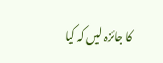کا جائزہ لیں کہ کیا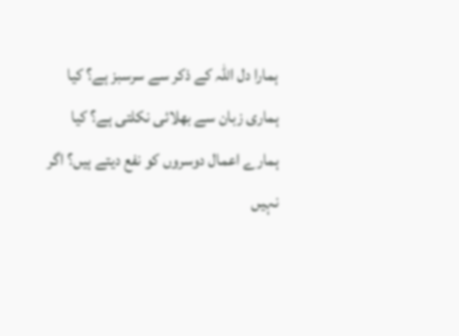ہمارا دل اللہ کے ذکر سے سرسبز ہے؟ کیا ہماری زبان سے بھلائی نکلتی ہے؟ کیا ہمارے اعمال دوسروں کو نفع دیتے ہیں؟ اگر نہیں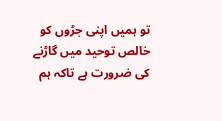تو ہمیں اپنی جڑوں کو خالص توحید میں گاڑنے کی ضرورت ہے تاکہ ہم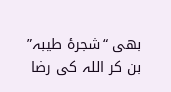بھی “شجرۂ طیبہ” بن کر اللہ کی رضا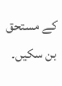کے مستحق بن سکیں۔